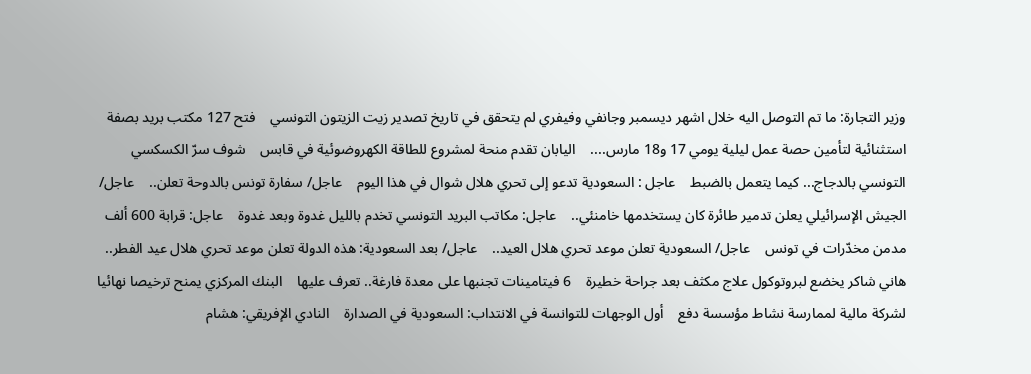وزير التجارة: ما تم التوصل اليه خلال اشهر ديسمبر وجانفي وفيفري لم يتحقق في تاريخ تصدير زيت الزيتون التونسي    فتح 127 مكتب بريد بصفة استثنائية لتأمين حصة عمل ليلية يومي 17 و18 مارس....    اليابان تقدم منحة لمشروع للطاقة الكهروضوئية في قابس    شوف سرّ الكسكسي التونسي بالدجاج... كيما يتعمل بالضبط    عاجل : السعودية تدعو إلى تحري هلال شوال في هذا اليوم    عاجل/ سفارة تونس بالدوحة تعلن..    عاجل/ الجيش الإسرائيلي يعلن تدمير طائرة كان يستخدمها خامنئي..    عاجل: مكاتب البريد التونسي تخدم بالليل غدوة وبعد غدوة    عاجل: قرابة 600 ألف مدمن مخدّرات في تونس    عاجل/ السعودية تعلن موعد تحري هلال العيد..    عاجل/ بعد السعودية: هذه الدولة تعلن موعد تحري هلال عيد الفطر..    هاني شاكر يخضع لبروتوكول علاج مكثف بعد جراحة خطيرة    6 فيتامينات تجنبها على معدة فارغة.. تعرف عليها    البنك المركزي يمنح ترخيصا نهائيا لشركة مالية لممارسة نشاط مؤسسة دفع    أول الوجهات للتوانسة في الانتداب: السعودية في الصدارة    النادي الإفريقي: هشام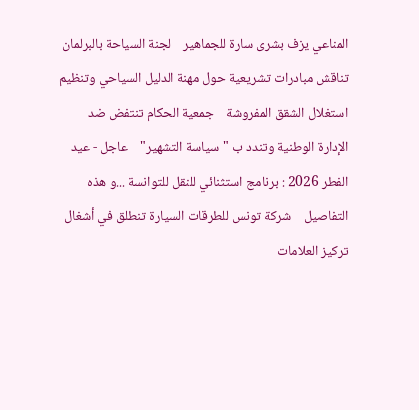المناعي يزف بشرى سارة للجماهير    لجنة السياحة بالبرلمان تناقش مبادرات تشريعية حول مهنة الدليل السياحي وتنظيم استغلال الشقق المفروشة    جمعية الحكام تنتفض ضد الإدارة الوطنية وتندد ب "سياسة التشهير"    عاجل - عيد الفطر 2026 : برنامج استثنائي للنقل للتوانسة ...و هذه التفاصيل    شركة تونس للطرقات السيارة تنطلق في أشغال تركيز العلامات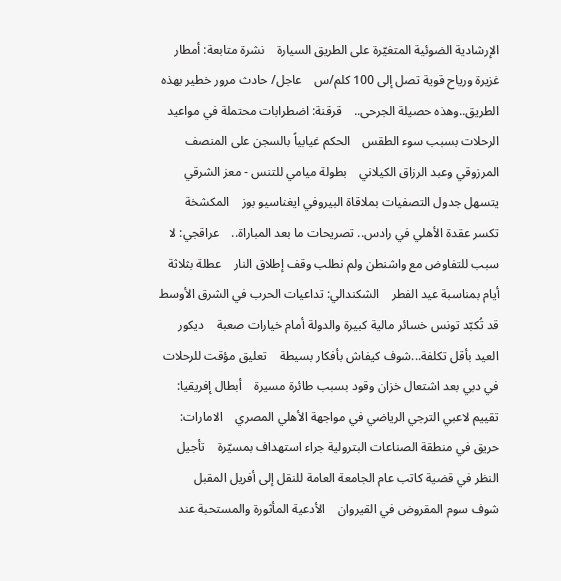الإرشادية الضوئية المتغيّرة على الطريق السيارة    نشرة متابعة: أمطار غزيرة ورياح قوية تصل إلى 100 كلم/س    عاجل/ حادث مرور خطير بهذه الطريق..وهذه حصيلة الجرحى..    قرقنة: اضطرابات محتملة في مواعيد الرحلات بسبب سوء الطقس    الحكم غيابياً بالسجن على المنصف المرزوقي وعبد الرزاق الكيلاني    بطولة ميامي للتنس - معز الشرقي يتسهل جدول التصفيات بملاقاة البيروفي ايغناسيو بوز    المكشخة تكسر عقدة الأهلي في رادس.. تصريحات ما بعد المباراة..    عراقجي: لا سبب للتفاوض مع واشنطن ولم نطلب وقف إطلاق النار    عطلة بثلاثة أيام بمناسبة عيد الفطر    الشكندالي: تداعيات الحرب في الشرق الأوسط قد تُكبّد تونس خسائر مالية كبيرة والدولة أمام خيارات صعبة    ديكور العيد بأقل تكلفة...شوف كيفاش بأفكار بسيطة    تعليق مؤقت للرحلات في دبي بعد اشتعال خزان وقود بسبب طائرة مسيرة    أبطال إفريقيا: تقييم لاعبي الترجي الرياضي في مواجهة الأهلي المصري    الامارات: حريق في منطقة الصناعات البترولية جراء استهداف بمسيّرة    تأجيل النظر في قضية كاتب عام الجامعة العامة للنقل إلى أفريل المقبل    شوف سوم المقروض في القيروان    الأدعية المأثورة والمستحبة عند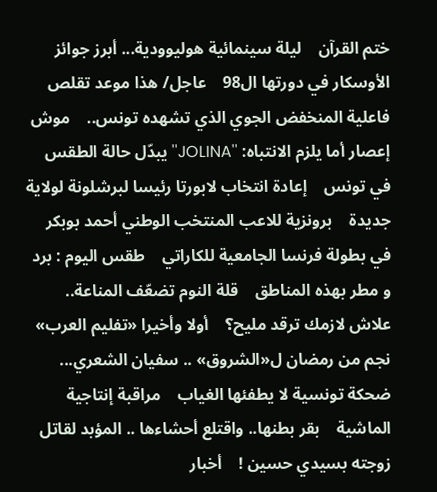ختم القرآن    ليلة سينمائية هوليوودية... أبرز جوائز الأوسكار في دورتها ال98    عاجل/ هذا موعد تقلص فاعلية المنخفض الجوي الذي تشهده تونس..    موش إعصار أما يلزم الانتباه: ''JOLINA'' يبدّل حالة الطقس في تونس    إعادة انتخاب لابورتا رئيسا لبرشلونة لولاية جديدة    برونزية للاعب المنتخب الوطني أحمد بوبكر في بطولة فرنسا الجامعية للكاراتي    طقس اليوم : برد و مطر بهذه المناطق    قلة النوم تضعّف المناعة.. علاش لازمك ترقد مليح؟    أولا وأخيرا «تفليم العرب»    نجم من رمضان ل«الشروق» .. سفيان الشعري... ضحكة تونسية لا يطفئها الغياب    مراقبة إنتاجية الماشية    بقر بطنها.. واقتلع أحشاءها .. المؤبد لقاتل زوجته بسيدي حسين !    أخبار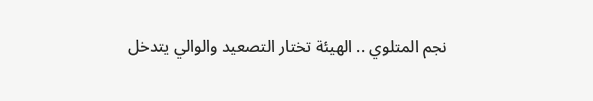نجم المتلوي .. الهيئة تختار التصعيد والوالي يتدخل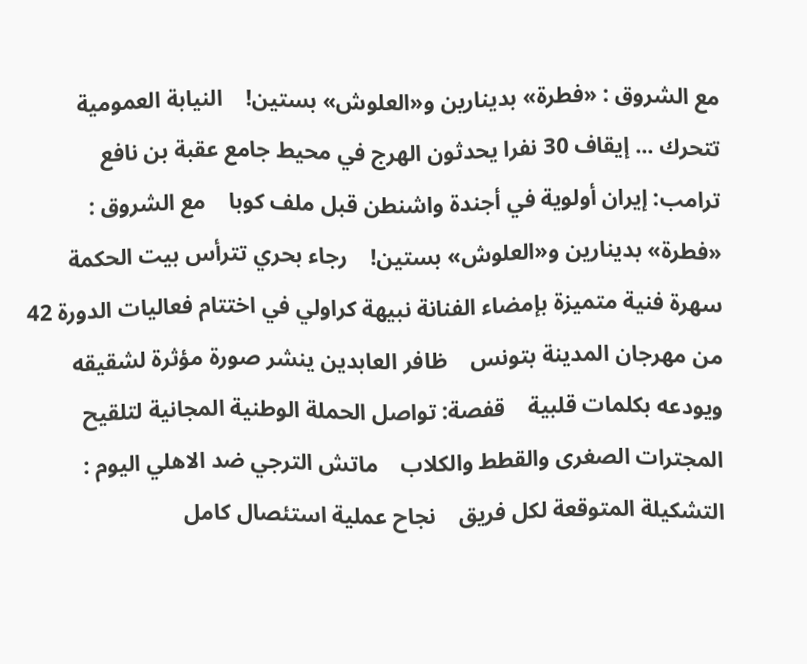مع الشروق : «فطرة» بدينارين و«العلوش» بستين!    النيابة العمومية تتحرك ... إيقاف 30 نفرا يحدثون الهرج في محيط جامع عقبة بن نافع    ترامب: إيران أولوية في أجندة واشنطن قبل ملف كوبا    مع الشروق : «فطرة» بدينارين و«العلوش» بستين!    رجاء بحري تترأس بيت الحكمة    سهرة فنية متميزة بإمضاء الفنانة نبيهة كراولي في اختتام فعاليات الدورة 42 من مهرجان المدينة بتونس    ظافر العابدين ينشر صورة مؤثرة لشقيقه ويودعه بكلمات قلبية    قفصة: تواصل الحملة الوطنية المجانية لتلقيح المجترات الصغرى والقطط والكلاب    ماتش الترجي ضد الاهلي اليوم : التشكيلة المتوقعة لكل فريق    نجاح عملية استئصال كامل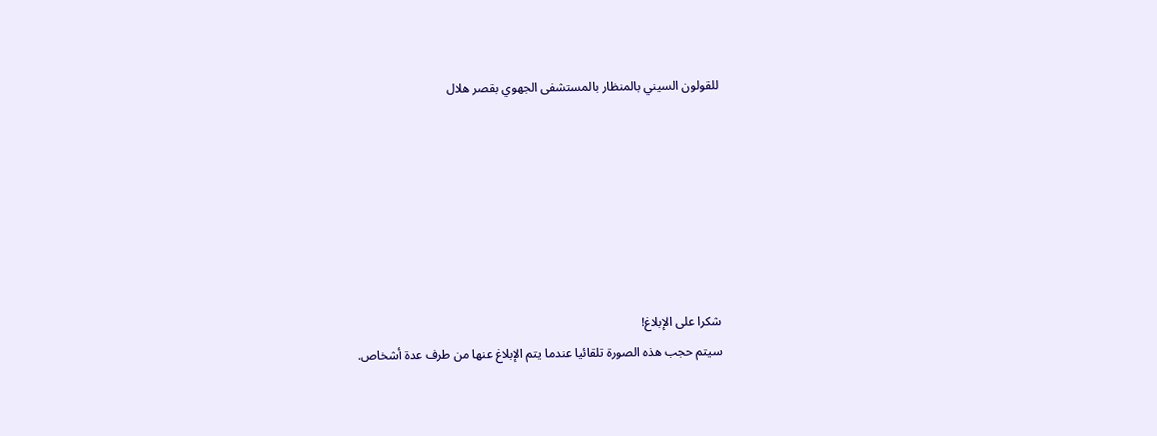للقولون السيني بالمنظار بالمستشفى الجهوي بقصر هلال







شكرا على الإبلاغ!
سيتم حجب هذه الصورة تلقائيا عندما يتم الإبلاغ عنها من طرف عدة أشخاص.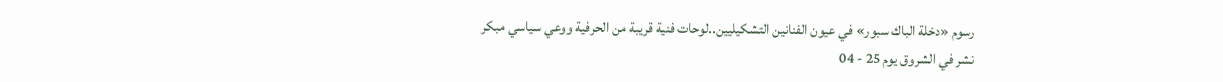رسوم «دخلة الباك سبور» في عيون الفنانين التشكيليين..لوحات فنية قريبة من الحرفية ووعي سياسي مبكر
نشر في الشروق يوم 25 - 04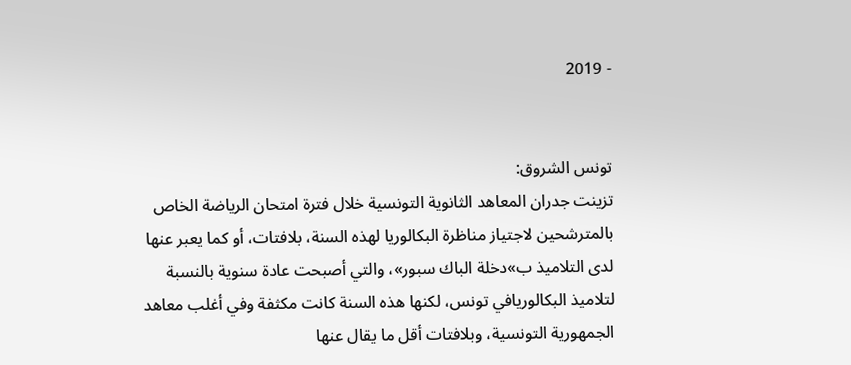- 2019


تونس الشروق:
تزينت جدران المعاهد الثانوية التونسية خلال فترة امتحان الرياضة الخاص بالمترشحين لاجتياز مناظرة البكالوريا لهذه السنة، بلافتات، أو كما يعبر عنها لدى التلاميذ ب»دخلة الباك سبور»، والتي أصبحت عادة سنوية بالنسبة لتلاميذ البكالوريافي تونس، لكنها هذه السنة كانت مكثفة وفي أغلب معاهد الجمهورية التونسية، وبلافتات أقل ما يقال عنها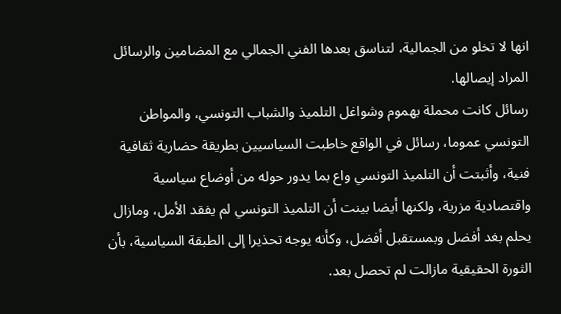انها لا تخلو من الجمالية، لتناسق بعدها الفني الجمالي مع المضامين والرسائل المراد إيصالها.
رسائل كانت محملة بهموم وشواغل التلميذ والشباب التونسي، والمواطن التونسي عموما، رسائل في الواقع خاطبت السياسيين بطريقة حضارية ثقافية فنية، وأثبتت أن التلميذ التونسي واع بما يدور حوله من أوضاع سياسية واقتصادية مزرية، ولكنها أيضا بينت أن التلميذ التونسي لم يفقد الأمل، ومازال يحلم بغد أفضل وبمستقبل أفضل، وكأنه يوجه تحذيرا إلى الطبقة السياسية، بأن الثورة الحقيقية مازالت لم تحصل بعد.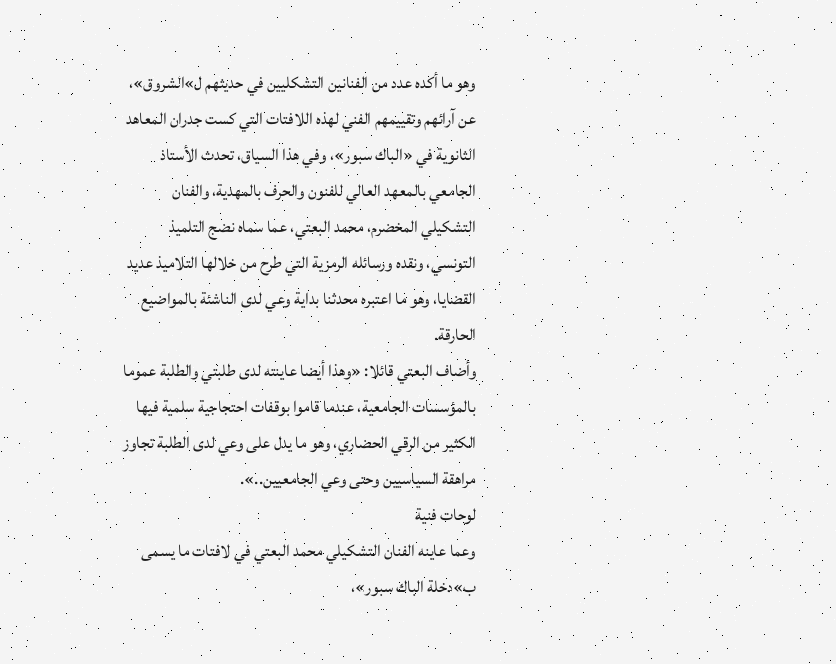وهو ما أكده عدد من الفنانين التشكليين في حديثهم ل»الشروق»، عن آرائهم وتقييمهم الفني لهذه اللافتات التي كست جدران المعاهد الثانوية في «الباك سبور»، وفي هذا السياق، تحدث الأستاذ الجامعي بالمعهد العالي للفنون والحرف بالمهدية، والفنان التشكيلي المخضرم، محمد البعتي، عما سماه نضج التلميذ التونسي، ونقده ورسائله الرمزية التي طرح من خلالها التلاميذ عديد القضايا، وهو ما اعتبره محدثنا بداية وعي لدى الناشئة بالمواضيع الحارقة.
وأضاف البعتي قائلا: «وهذا أيضا عاينته لدى طلبتي والطلبة عموما بالمؤسسات الجامعية، عندما قاموا بوقفات احتجاجية سلمية فيها الكثير من الرقي الحضاري، وهو ما يدل على وعي لدى الطلبة تجاوز مراهقة السياسيين وحتى وعي الجامعيين..».
لوحات فنية
وعما عاينه الفنان التشكيلي محمد البعتي في لافتات ما يسمى ب»دخلة الباك سبور»،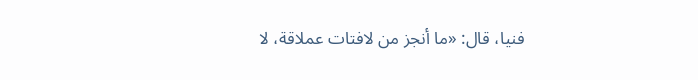فنيا، قال: «ما أنجز من لافتات عملاقة، لا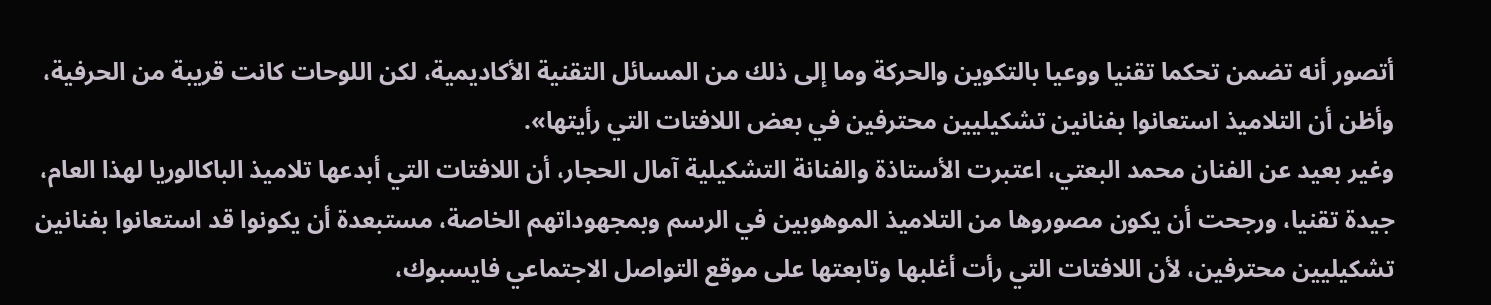أتصور أنه تضمن تحكما تقنيا ووعيا بالتكوين والحركة وما إلى ذلك من المسائل التقنية الأكاديمية، لكن اللوحات كانت قريبة من الحرفية، وأظن أن التلاميذ استعانوا بفنانين تشكيليين محترفين في بعض اللافتات التي رأيتها».
وغير بعيد عن الفنان محمد البعتي، اعتبرت الأستاذة والفنانة التشكيلية آمال الحجار، أن اللافتات التي أبدعها تلاميذ الباكالوريا لهذا العام، جيدة تقنيا، ورجحت أن يكون مصوروها من التلاميذ الموهوبين في الرسم وبمجهوداتهم الخاصة، مستبعدة أن يكونوا قد استعانوا بفنانين تشكيليين محترفين، لأن اللافتات التي رأت أغلبها وتابعتها على موقع التواصل الاجتماعي فايسبوك،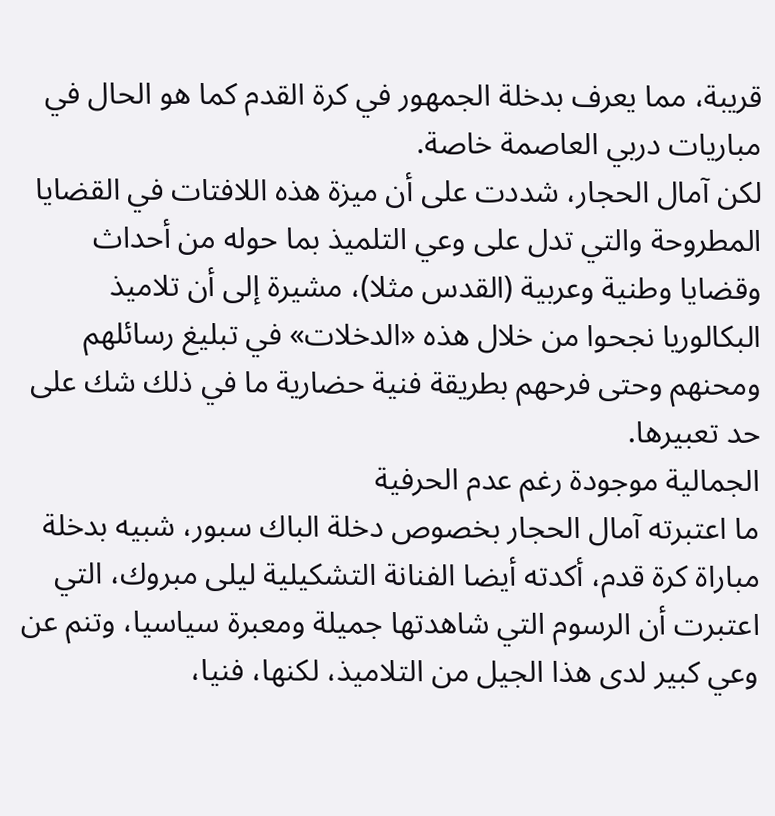قريبة، مما يعرف بدخلة الجمهور في كرة القدم كما هو الحال في مباريات دربي العاصمة خاصة.
لكن آمال الحجار، شددت على أن ميزة هذه اللافتات في القضايا المطروحة والتي تدل على وعي التلميذ بما حوله من أحداث وقضايا وطنية وعربية (القدس مثلا)، مشيرة إلى أن تلاميذ البكالوريا نجحوا من خلال هذه «الدخلات» في تبليغ رسائلهم ومحنهم وحتى فرحهم بطريقة فنية حضارية ما في ذلك شك على حد تعبيرها.
الجمالية موجودة رغم عدم الحرفية
ما اعتبرته آمال الحجار بخصوص دخلة الباك سبور، شبيه بدخلة مباراة كرة قدم، أكدته أيضا الفنانة التشكيلية ليلى مبروك، التي اعتبرت أن الرسوم التي شاهدتها جميلة ومعبرة سياسيا، وتنم عن وعي كبير لدى هذا الجيل من التلاميذ، لكنها، فنيا،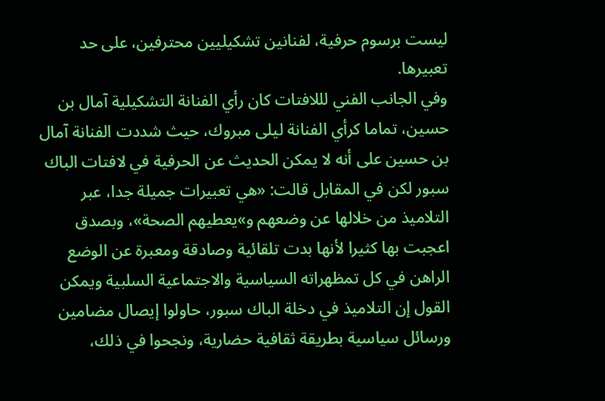ليست برسوم حرفية، لفنانين تشكيليين محترفين، على حد تعبيرها.
وفي الجانب الفني لللافتات كان رأي الفنانة التشكيلية آمال بن حسين، تماما كرأي الفنانة ليلى مبروك، حيث شددت الفنانة آمال بن حسين على أنه لا يمكن الحديث عن الحرفية في لافتات الباك سبور لكن في المقابل قالت: «هي تعبيرات جميلة جدا، عبر التلاميذ من خلالها عن وضعهم و»يعطيهم الصحة»، وبصدق اعجبت بها كثيرا لأنها بدت تلقائية وصادقة ومعبرة عن الوضع الراهن في كل تمظهراته السياسية والاجتماعية السلبية ويمكن القول إن التلاميذ في دخلة الباك سبور، حاولوا إيصال مضامين ورسائل سياسية بطريقة ثقافية حضارية، ونجحوا في ذلك،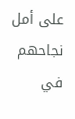على أمل نجاحهم في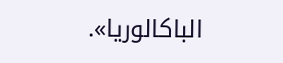الباكالوريا».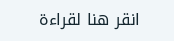انقر هنا لقراءة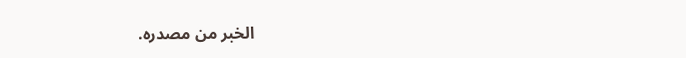الخبر من مصدره.